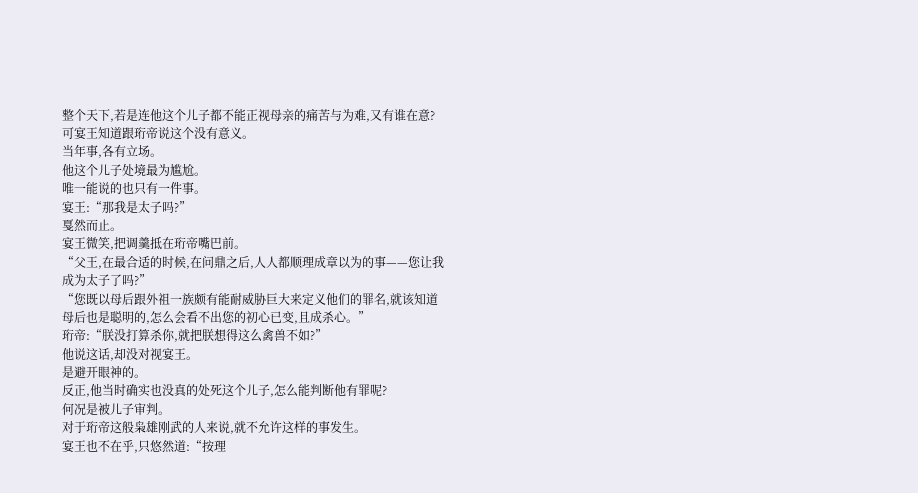整个天下,若是连他这个儿子都不能正视母亲的痛苦与为难,又有谁在意?
可宴王知道跟珩帝说这个没有意义。
当年事,各有立场。
他这个儿子处境最为尴尬。
唯一能说的也只有一件事。
宴王:“那我是太子吗?”
戛然而止。
宴王微笑,把调羹抵在珩帝嘴巴前。
“父王,在最合适的时候,在问鼎之后,人人都顺理成章以为的事——您让我成为太子了吗?”
“您既以母后跟外祖一族颇有能耐威胁巨大来定义他们的罪名,就该知道母后也是聪明的,怎么会看不出您的初心已变,且成杀心。”
珩帝:“朕没打算杀你,就把朕想得这么禽兽不如?”
他说这话,却没对视宴王。
是避开眼神的。
反正,他当时确实也没真的处死这个儿子,怎么能判断他有罪呢?
何况是被儿子审判。
对于珩帝这般枭雄刚武的人来说,就不允许这样的事发生。
宴王也不在乎,只悠然道:“按理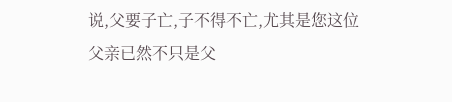说,父要子亡,子不得不亡,尤其是您这位父亲已然不只是父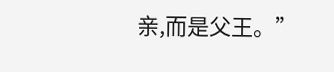亲,而是父王。”